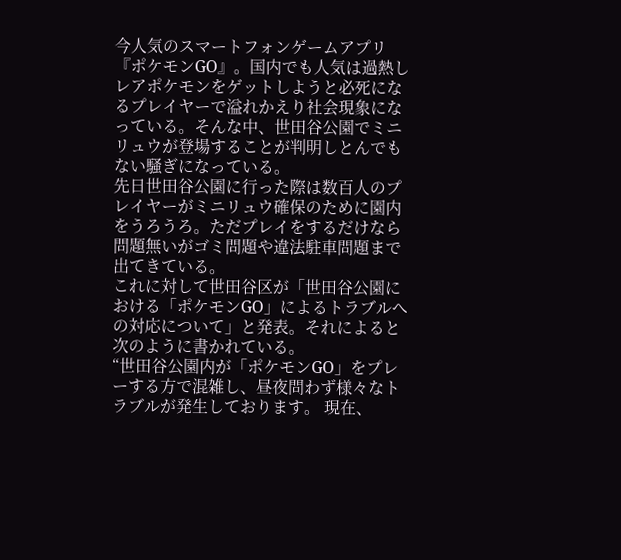今人気のスマートフォンゲームアプリ『ポケモンGO』。国内でも人気は過熱しレアポケモンをゲットしようと必死になるプレイヤーで溢れかえり社会現象になっている。そんな中、世田谷公園でミニリュウが登場することが判明しとんでもない騒ぎになっている。
先日世田谷公園に行った際は数百人のプレイヤーがミニリュウ確保のために園内をうろうろ。ただプレイをするだけなら問題無いがゴミ問題や違法駐車問題まで出てきている。
これに対して世田谷区が「世田谷公園における「ポケモンGO」によるトラブルへの対応について」と発表。それによると次のように書かれている。
“世田谷公園内が「ポケモンGO」をプレーする方で混雑し、昼夜問わず様々なトラブルが発生しております。 現在、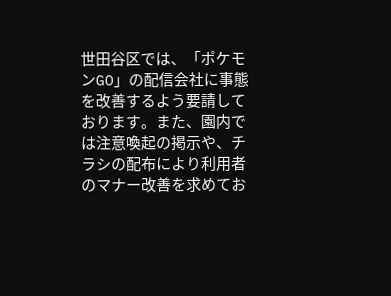世田谷区では、「ポケモンGO」の配信会社に事態を改善するよう要請しております。また、園内では注意喚起の掲示や、チラシの配布により利用者のマナー改善を求めてお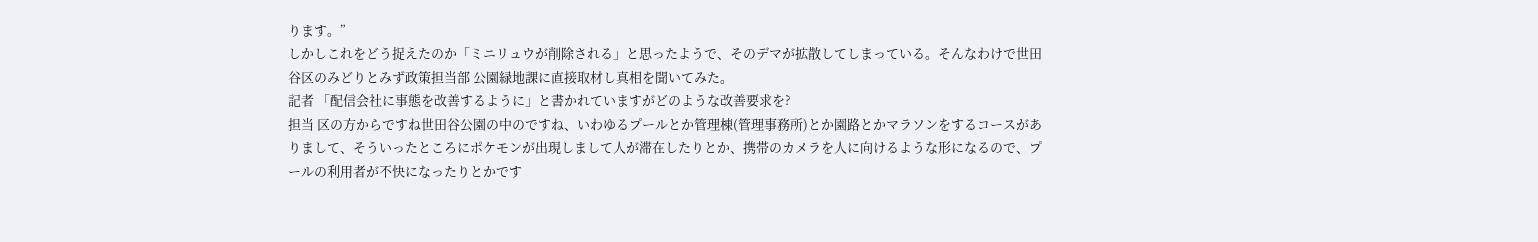ります。”
しかしこれをどう捉えたのか「ミニリュウが削除される」と思ったようで、そのデマが拡散してしまっている。そんなわけで世田谷区のみどりとみず政策担当部 公園緑地課に直接取材し真相を聞いてみた。
記者 「配信会社に事態を改善するように」と書かれていますがどのような改善要求を?
担当 区の方からですね世田谷公園の中のですね、いわゆるプールとか管理棟(管理事務所)とか園路とかマラソンをするコースがありまして、そういったところにポケモンが出現しまして人が滞在したりとか、携帯のカメラを人に向けるような形になるので、プールの利用者が不快になったりとかです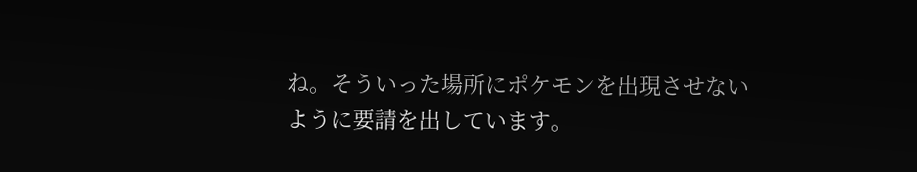ね。そういった場所にポケモンを出現させないように要請を出しています。